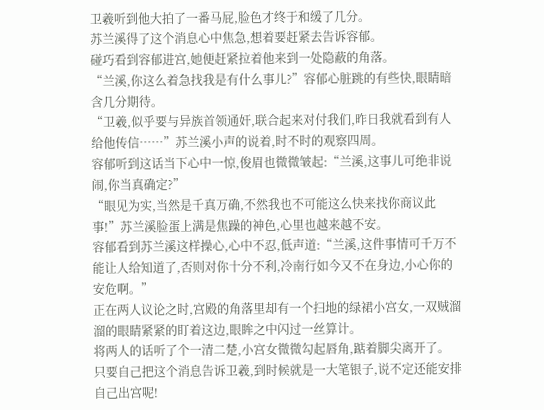卫羲听到他大拍了一番马屁,脸色才终于和缓了几分。
苏兰溪得了这个消息心中焦急,想着要赶紧去告诉容郁。
碰巧看到容郁进宫,她便赶紧拉着他来到一处隐蔽的角落。
“兰溪,你这么着急找我是有什么事儿?”容郁心脏跳的有些快,眼睛暗含几分期待。
“卫羲,似乎要与异族首领通奸,联合起来对付我们,昨日我就看到有人给他传信……”苏兰溪小声的说着,时不时的观察四周。
容郁听到这话当下心中一惊,俊眉也微微皱起:“兰溪,这事儿可绝非说闹,你当真确定?”
“眼见为实,当然是千真万确,不然我也不可能这么快来找你商议此事!”苏兰溪脸蛋上满是焦躁的神色,心里也越来越不安。
容郁看到苏兰溪这样操心,心中不忍,低声道:“兰溪,这件事情可千万不能让人给知道了,否则对你十分不利,冷南行如今又不在身边,小心你的安危啊。”
正在两人议论之时,宫殿的角落里却有一个扫地的绿裙小宫女,一双贼溜溜的眼睛紧紧的盯着这边,眼眸之中闪过一丝算计。
将两人的话听了个一清二楚,小宫女微微勾起唇角,踮着脚尖离开了。
只要自己把这个消息告诉卫羲,到时候就是一大笔银子,说不定还能安排自己出宫呢!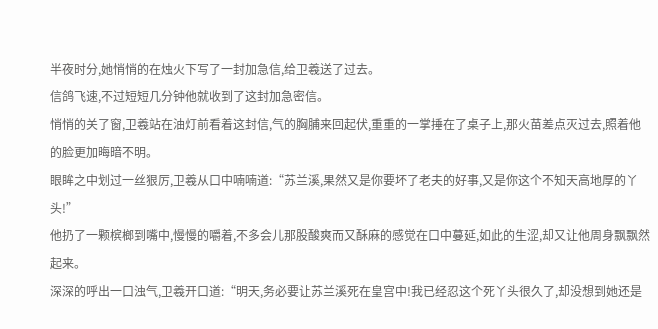半夜时分,她悄悄的在烛火下写了一封加急信,给卫羲送了过去。
信鸽飞速,不过短短几分钟他就收到了这封加急密信。
悄悄的关了窗,卫羲站在油灯前看着这封信,气的胸脯来回起伏,重重的一掌捶在了桌子上,那火苗差点灭过去,照着他的脸更加晦暗不明。
眼眸之中划过一丝狠厉,卫羲从口中喃喃道:“苏兰溪,果然又是你要坏了老夫的好事,又是你这个不知天高地厚的丫头!”
他扔了一颗槟榔到嘴中,慢慢的嚼着,不多会儿那股酸爽而又酥麻的感觉在口中蔓延,如此的生涩,却又让他周身飘飘然起来。
深深的呼出一口浊气,卫羲开口道:“明天,务必要让苏兰溪死在皇宫中!我已经忍这个死丫头很久了,却没想到她还是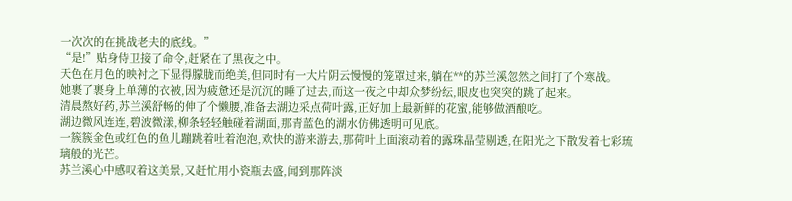一次次的在挑战老夫的底线。”
“是!”贴身侍卫接了命令,赶紧在了黑夜之中。
天色在月色的映衬之下显得朦胧而绝美,但同时有一大片阴云慢慢的笼罩过来,躺在**的苏兰溪忽然之间打了个寒战。
她裹了裹身上单薄的衣被,因为疲惫还是沉沉的睡了过去,而这一夜之中却众梦纷纭,眼皮也突突的跳了起来。
清晨熬好药,苏兰溪舒畅的伸了个懒腰,准备去湖边采点荷叶露,正好加上最新鲜的花蜜,能够做酒酿吃。
湖边微风连连,碧波微漾,柳条轻轻触碰着湖面,那青蓝色的湖水仿佛透明可见底。
一簇簇金色或红色的鱼儿蹦跳着吐着泡泡,欢快的游来游去,那荷叶上面滚动着的露珠晶莹剔透,在阳光之下散发着七彩琉璃般的光芒。
苏兰溪心中感叹着这美景,又赶忙用小瓷瓶去盛,闻到那阵淡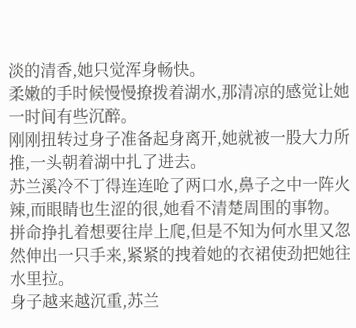淡的清香,她只觉浑身畅快。
柔嫩的手时候慢慢撩拨着湖水,那清凉的感觉让她一时间有些沉醉。
刚刚扭转过身子准备起身离开,她就被一股大力所推,一头朝着湖中扎了进去。
苏兰溪冷不丁得连连呛了两口水,鼻子之中一阵火辣,而眼睛也生涩的很,她看不清楚周围的事物。
拼命挣扎着想要往岸上爬,但是不知为何水里又忽然伸出一只手来,紧紧的拽着她的衣裙使劲把她往水里拉。
身子越来越沉重,苏兰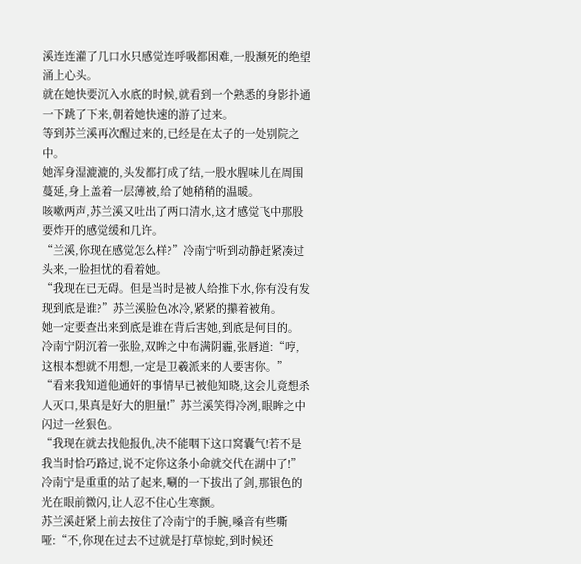溪连连灌了几口水只感觉连呼吸都困难,一股濒死的绝望涌上心头。
就在她快要沉入水底的时候,就看到一个熟悉的身影扑通一下跳了下来,朝着她快速的游了过来。
等到苏兰溪再次醒过来的,已经是在太子的一处别院之中。
她浑身湿漉漉的,头发都打成了结,一股水腥味儿在周围蔓延,身上盖着一层薄被,给了她稍稍的温暖。
咳嗽两声,苏兰溪又吐出了两口清水,这才感觉飞中那股要炸开的感觉缓和几许。
“兰溪,你现在感觉怎么样?”冷南宁听到动静赶紧凑过头来,一脸担忧的看着她。
“我现在已无碍。但是当时是被人给推下水,你有没有发现到底是谁?”苏兰溪脸色冰冷,紧紧的攥着被角。
她一定要查出来到底是谁在背后害她,到底是何目的。
冷南宁阴沉着一张脸,双眸之中布满阴霾,张唇道:“哼,这根本想就不用想,一定是卫羲派来的人要害你。”
“看来我知道他通奸的事情早已被他知晓,这会儿竟想杀人灭口,果真是好大的胆量!”苏兰溪笑得冷冽,眼眸之中闪过一丝狠色。
“我现在就去找他报仇,决不能咽下这口窝囊气!若不是我当时恰巧路过,说不定你这条小命就交代在湖中了!”
冷南宁是重重的站了起来,唰的一下拔出了剑,那银色的光在眼前微闪,让人忍不住心生寒颤。
苏兰溪赶紧上前去按住了冷南宁的手腕,嗓音有些嘶哑:“不,你现在过去不过就是打草惊蛇,到时候还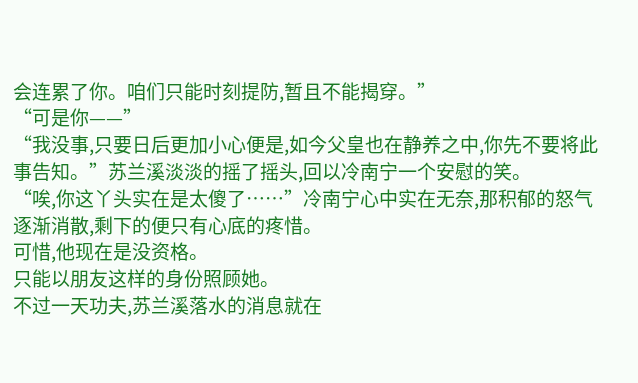会连累了你。咱们只能时刻提防,暂且不能揭穿。”
“可是你——”
“我没事,只要日后更加小心便是,如今父皇也在静养之中,你先不要将此事告知。”苏兰溪淡淡的摇了摇头,回以冷南宁一个安慰的笑。
“唉,你这丫头实在是太傻了……”冷南宁心中实在无奈,那积郁的怒气逐渐消散,剩下的便只有心底的疼惜。
可惜,他现在是没资格。
只能以朋友这样的身份照顾她。
不过一天功夫,苏兰溪落水的消息就在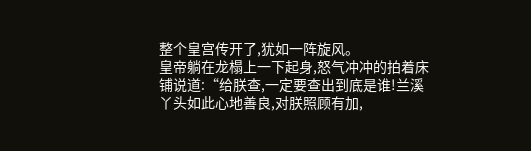整个皇宫传开了,犹如一阵旋风。
皇帝躺在龙榻上一下起身,怒气冲冲的拍着床铺说道:“给朕查,一定要查出到底是谁!兰溪丫头如此心地善良,对朕照顾有加,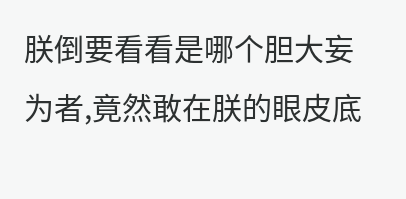朕倒要看看是哪个胆大妄为者,竟然敢在朕的眼皮底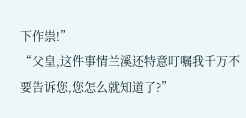下作祟!”
“父皇,这件事情兰溪还特意叮嘱我千万不要告诉您,您怎么就知道了?”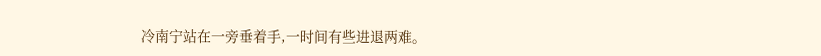冷南宁站在一旁垂着手,一时间有些进退两难。